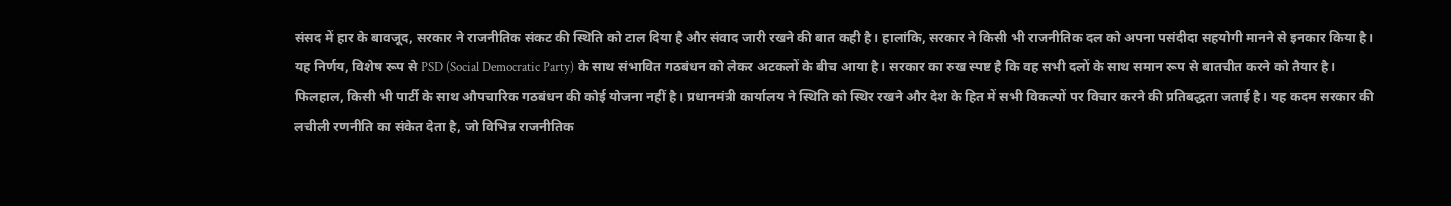संसद में हार के बावजूद, सरकार ने राजनीतिक संकट की स्थिति को टाल दिया है और संवाद जारी रखने की बात कही है। हालांकि, सरकार ने किसी भी राजनीतिक दल को अपना पसंदीदा सहयोगी मानने से इनकार किया है। यह निर्णय, विशेष रूप से PSD (Social Democratic Party) के साथ संभावित गठबंधन को लेकर अटकलों के बीच आया है। सरकार का रुख स्पष्ट है कि वह सभी दलों के साथ समान रूप से बातचीत करने को तैयार है। फिलहाल, किसी भी पार्टी के साथ औपचारिक गठबंधन की कोई योजना नहीं है। प्रधानमंत्री कार्यालय ने स्थिति को स्थिर रखने और देश के हित में सभी विकल्पों पर विचार करने की प्रतिबद्धता जताई है। यह कदम सरकार की लचीली रणनीति का संकेत देता है, जो विभिन्न राजनीतिक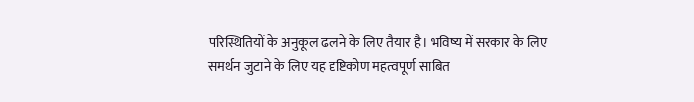परिस्थितियों के अनुकूल ढलने के लिए तैयार है। भविष्य में सरकार के लिए समर्थन जुटाने के लिए यह दृष्टिकोण महत्वपूर्ण साबित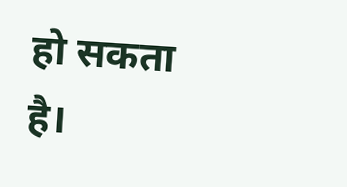हो सकता है।